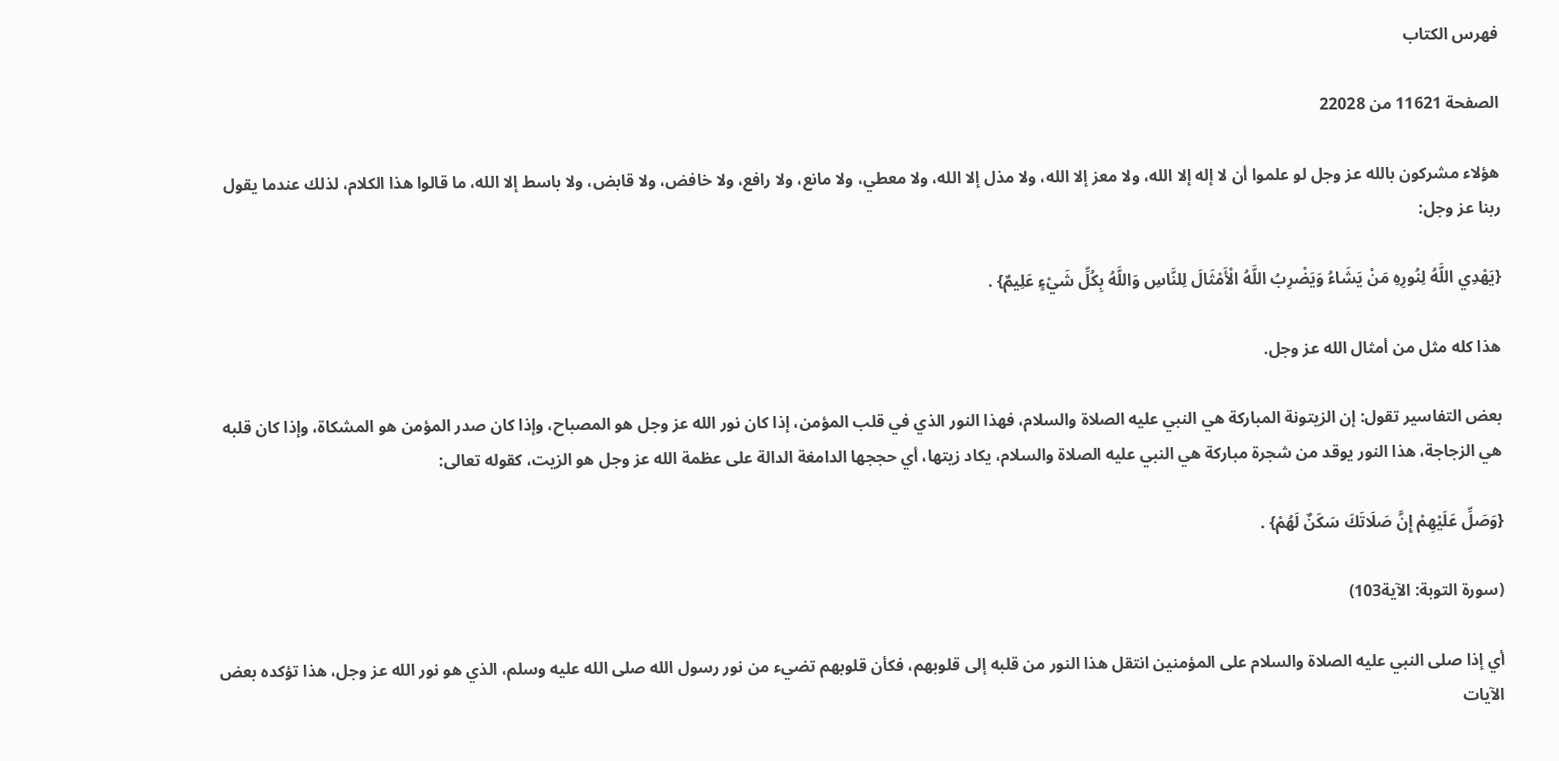فهرس الكتاب

الصفحة 11621 من 22028

هؤلاء مشركون بالله عز وجل لو علموا أن لا إله إلا الله، ولا معز إلا الله، ولا مذل إلا الله، ولا معطي، ولا مانع، ولا رافع، ولا خافض، ولا قابض، ولا باسط إلا الله، ما قالوا هذا الكلام، لذلك عندما يقول ربنا عز وجل:

{يَهْدِي اللَّهُ لِنُورِهِ مَنْ يَشَاءُ وَيَضْرِبُ اللَّهُ الْأَمْثَالَ لِلنَّاسِ وَاللَّهُ بِكُلِّ شَيْءٍ عَلِيمٌ} .

هذا كله مثل من أمثال الله عز وجل.

بعض التفاسير تقول: إن الزيتونة المباركة هي النبي عليه الصلاة والسلام، فهذا النور الذي في قلب المؤمن، إذا كان نور الله عز وجل هو المصباح، وإذا كان صدر المؤمن هو المشكاة، وإذا كان قلبه هي الزجاجة، هذا النور يوقد من شجرة مباركة هي النبي عليه الصلاة والسلام، يكاد زيتها، أي حججها الدامغة الدالة على عظمة الله عز وجل هو الزيت، كقوله تعالى:

{وَصَلِّ عَلَيْهِمْ إِنَّ صَلَاتَكَ سَكَنٌ لَهُمْ} .

(سورة التوبة: الآية103)

أي إذا صلى النبي عليه الصلاة والسلام على المؤمنين انتقل هذا النور من قلبه إلى قلوبهم، فكأن قلوبهم تضيء من نور رسول الله صلى الله عليه وسلم، الذي هو نور الله عز وجل، هذا تؤكده بعض الآيات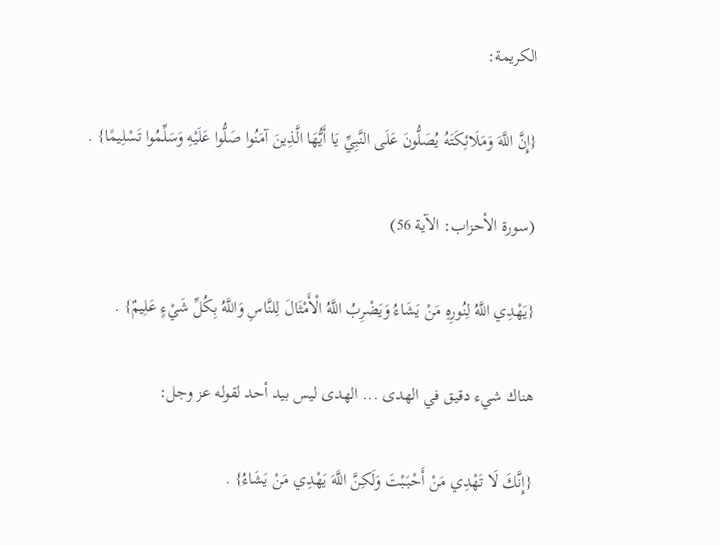الكريمة:

{إِنَّ اللَّهَ وَمَلَائِكَتَهُ يُصَلُّونَ عَلَى النَّبِيِّ يَا أَيُّهَا الَّذِينَ آمَنُوا صَلُّوا عَلَيْهِ وَسَلِّمُوا تَسْلِيمًا} .

(سورة الأحزاب: الآية 56)

{يَهْدِي اللَّهُ لِنُورِهِ مَنْ يَشَاءُ وَيَضْرِبُ اللَّهُ الْأَمْثَالَ لِلنَّاسِ وَاللَّهُ بِكُلِّ شَيْءٍ عَلِيمٌ} .

هناك شيء دقيق في الهدى ... الهدى ليس بيد أحد لقوله عز وجل:

{إِنَّكَ لَا تَهْدِي مَنْ أَحْبَبْتَ وَلَكِنَّ اللَّهَ يَهْدِي مَنْ يَشَاءُ} .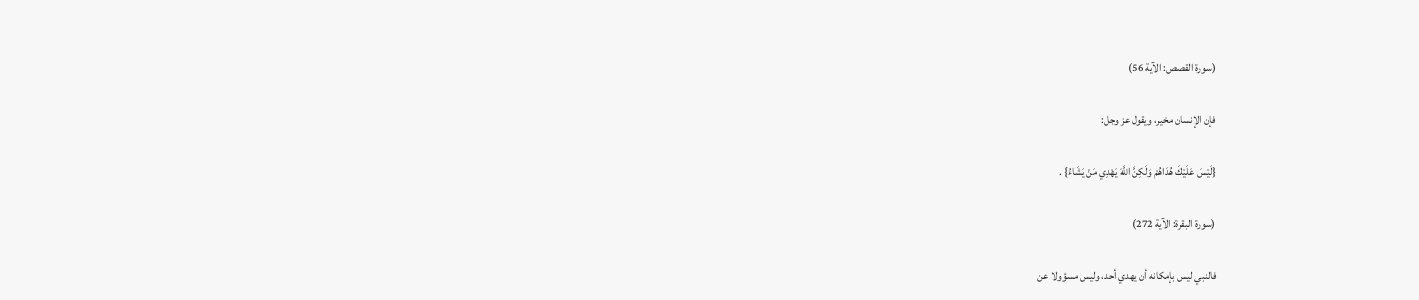(سورة القصص: الآية 56)

فإن الإنسان مخير، ويقول عز وجل:

{لَيْسَ عَلَيْكَ هُدَاهُمْ وَلَكِنَّ اللَّهَ يَهْدِي مَنْ يَشَاءُ} .

(سورة البقرة: الآية 272)

فالنبي ليس بإمكانه أن يهدي أحد، وليس مسؤولا عن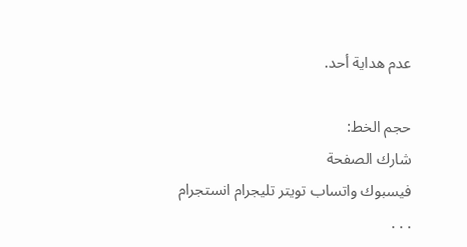عدم هداية أحد.

حجم الخط:
شارك الصفحة
فيسبوك واتساب تويتر تليجرام انستجرام
. . .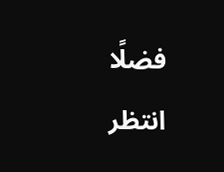فضلًا انتظر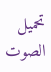تحميل الصوت